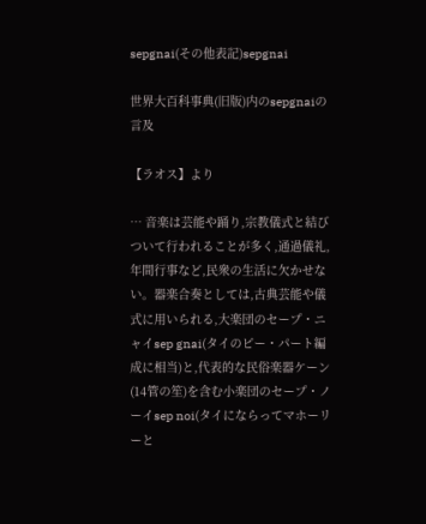sepgnai(その他表記)sepgnai

世界大百科事典(旧版)内のsepgnaiの言及

【ラオス】より

… 音楽は芸能や踊り,宗教儀式と結びついて行われることが多く,通過儀礼,年間行事など,民衆の生活に欠かせない。器楽合奏としては,古典芸能や儀式に用いられる,大楽団のセープ・ニャイsep gnai(タイのピー・パート編成に相当)と,代表的な民俗楽器ケーン(14管の笙)を含む小楽団のセープ・ノーイsep noi(タイにならってマホーリーと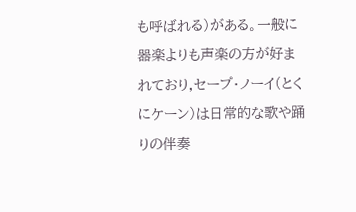も呼ばれる)がある。一般に器楽よりも声楽の方が好まれており,セープ・ノーイ(とくにケーン)は日常的な歌や踊りの伴奏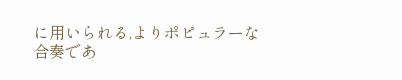に用いられる,よりポピュラーな合奏であ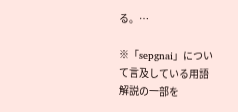る。…

※「sepgnai」について言及している用語解説の一部を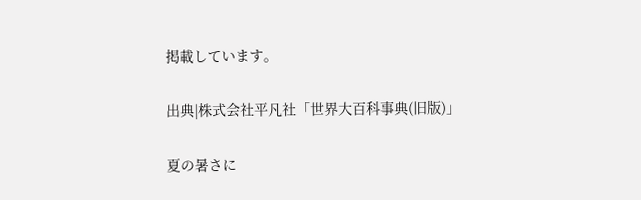掲載しています。

出典|株式会社平凡社「世界大百科事典(旧版)」

夏の暑さに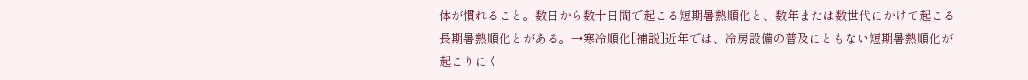体が慣れること。数日から数十日間で起こる短期暑熱順化と、数年または数世代にかけて起こる長期暑熱順化とがある。→寒冷順化[補説]近年では、冷房設備の普及にともない短期暑熱順化が起こりにく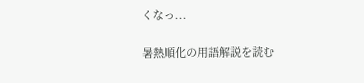くなっ...

暑熱順化の用語解説を読む